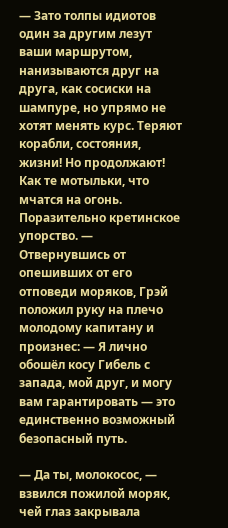— Зато толпы идиотов один за другим лезут ваши маршрутом, нанизываются друг на друга, как сосиски на шампуре, но упрямо не хотят менять курс. Теряют корабли, состояния, жизни! Но продолжают! Как те мотыльки, что мчатся на огонь. Поразительно кретинское упорство. — Отвернувшись от опешивших от его отповеди моряков, Грэй положил руку на плечо молодому капитану и произнес: — Я лично обошёл косу Гибель с запада, мой друг, и могу вам гарантировать — это единственно возможный безопасный путь.

— Да ты, молокосос, — взвился пожилой моряк, чей глаз закрывала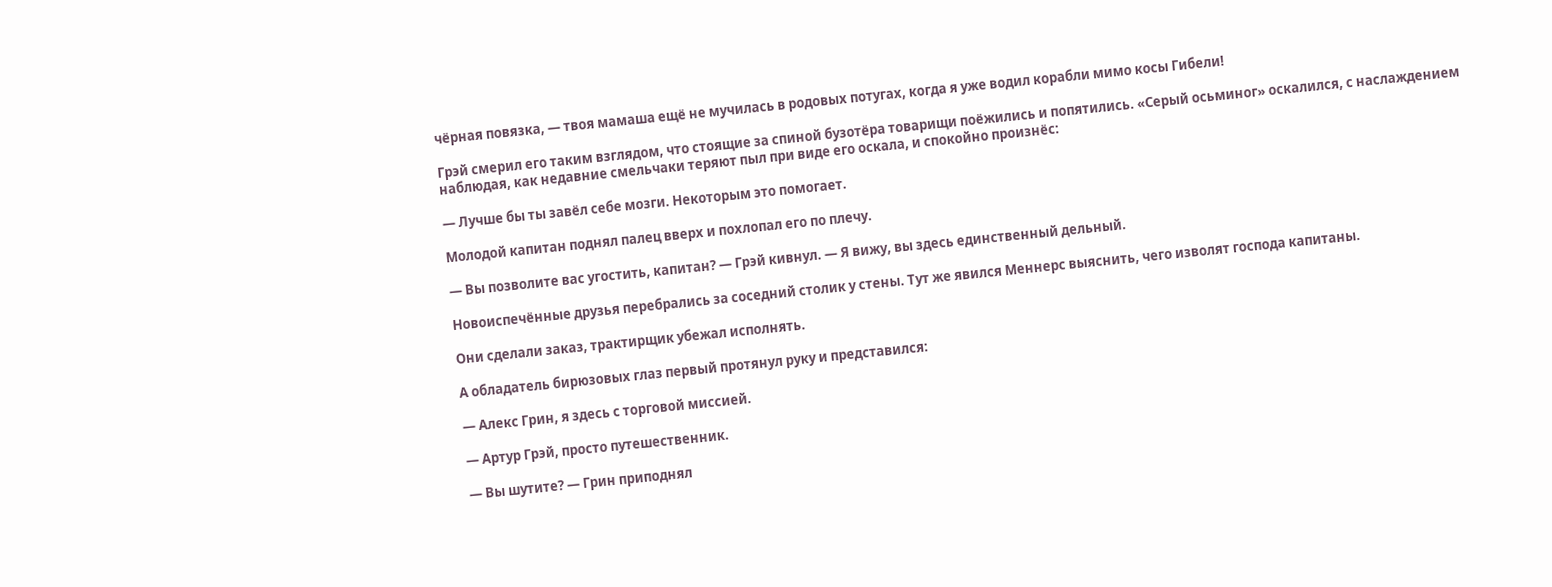чёрная повязка, — твоя мамаша ещё не мучилась в родовых потугах, когда я уже водил корабли мимо косы Гибели!

Грэй смерил его таким взглядом, что стоящие за спиной бузотёра товарищи поёжились и попятились. «Серый осьминог» оскалился, с наслаждением наблюдая, как недавние смельчаки теряют пыл при виде его оскала, и спокойно произнёс:

— Лучше бы ты завёл себе мозги. Некоторым это помогает.

Молодой капитан поднял палец вверх и похлопал его по плечу.

— Вы позволите вас угостить, капитан? — Грэй кивнул. — Я вижу, вы здесь единственный дельный.

Новоиспечённые друзья перебрались за соседний столик у стены. Тут же явился Меннерс выяснить, чего изволят господа капитаны.

Они сделали заказ, трактирщик убежал исполнять.

А обладатель бирюзовых глаз первый протянул руку и представился:

— Алекс Грин, я здесь с торговой миссией.

— Артур Грэй, просто путешественник.

— Вы шутите? — Грин приподнял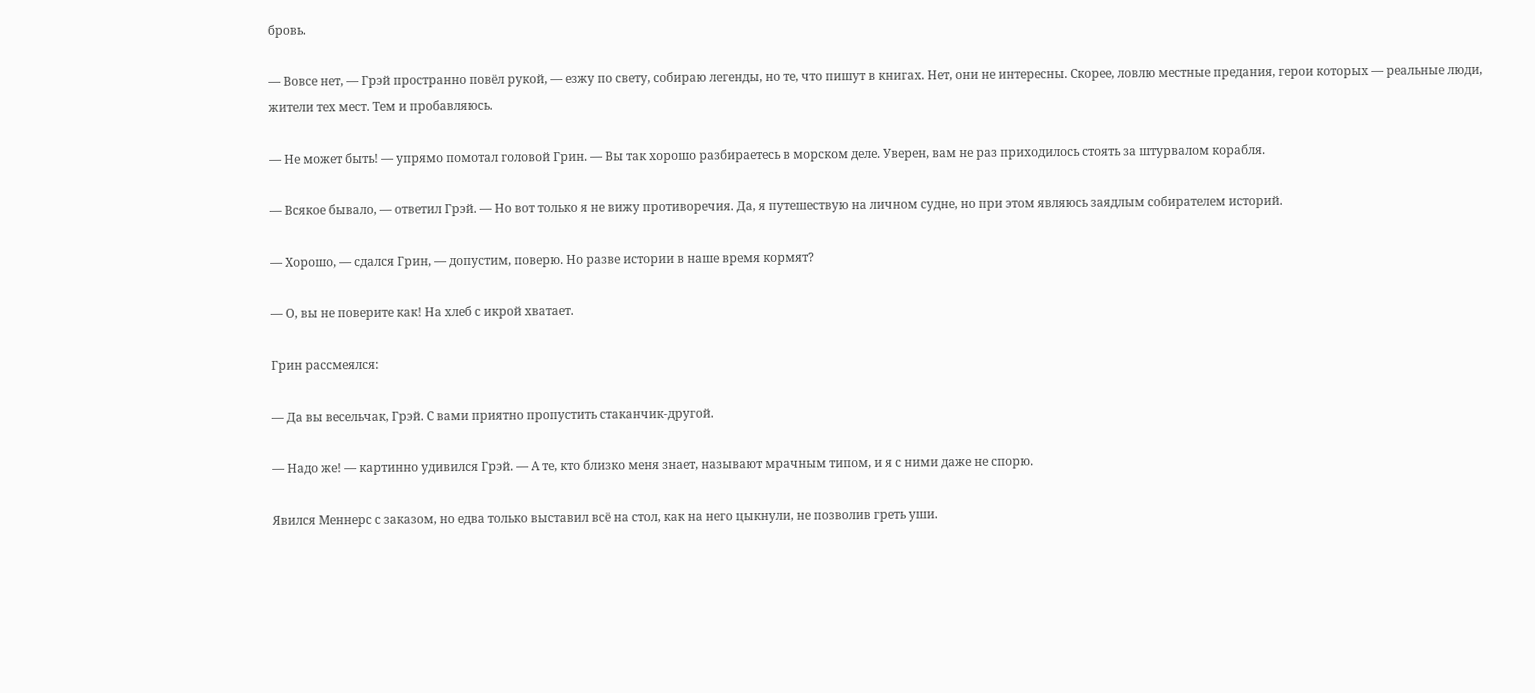бровь.

— Вовсе нет, — Грэй пространно повёл рукой, — езжу по свету, собираю легенды, но те, что пишут в книгах. Нет, они не интересны. Скорее, ловлю местные предания, герои которых — реальные люди, жители тех мест. Тем и пробавляюсь.

— Не может быть! — упрямо помотал головой Грин. — Вы так хорошо разбираетесь в морском деле. Уверен, вам не раз приходилось стоять за штурвалом корабля.

— Всякое бывало, — ответил Грэй. — Но вот только я не вижу противоречия. Да, я путешествую на личном судне, но при этом являюсь заядлым собирателем историй.

— Хорошо, — сдался Грин, — допустим, поверю. Но разве истории в наше время кормят?

— О, вы не поверите как! На хлеб с икрой хватает.

Грин рассмеялся:

— Да вы весельчак, Грэй. С вами приятно пропустить стаканчик-другой.

— Надо же! — картинно удивился Грэй. — А те, кто близко меня знает, называют мрачным типом, и я с ними даже не спорю.

Явился Меннерс с заказом, но едва только выставил всё на стол, как на него цыкнули, не позволив греть уши.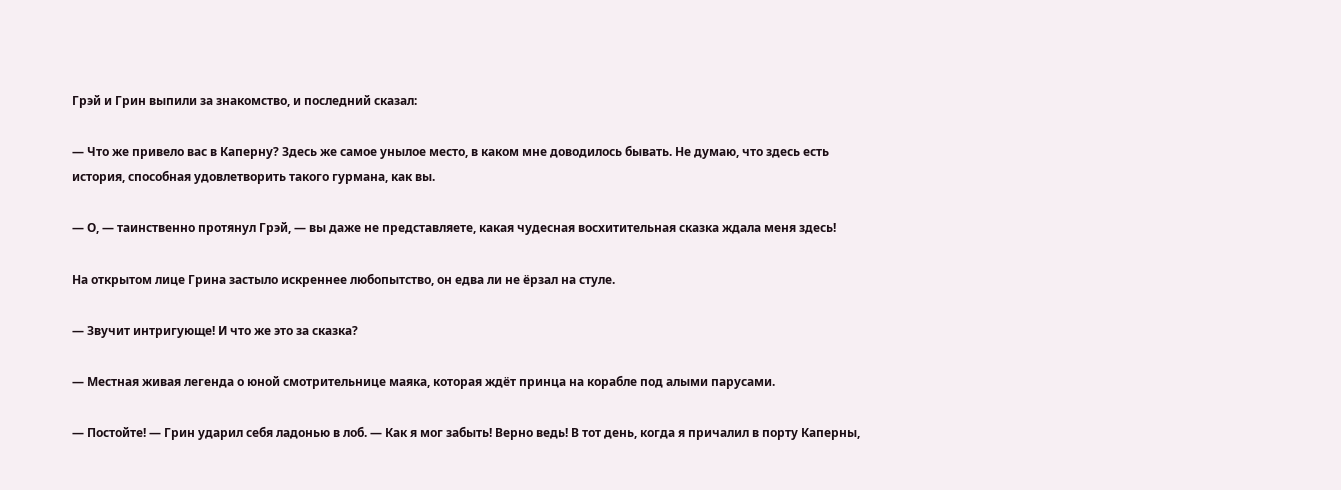Грэй и Грин выпили за знакомство, и последний сказал:

— Что же привело вас в Каперну? Здесь же самое унылое место, в каком мне доводилось бывать. Не думаю, что здесь есть история, способная удовлетворить такого гурмана, как вы.

— О, — таинственно протянул Грэй, — вы даже не представляете, какая чудесная восхитительная сказка ждала меня здесь!

На открытом лице Грина застыло искреннее любопытство, он едва ли не ёрзал на стуле.

— Звучит интригующе! И что же это за сказка?

— Местная живая легенда о юной смотрительнице маяка, которая ждёт принца на корабле под алыми парусами.

— Постойте! — Грин ударил себя ладонью в лоб. — Как я мог забыть! Верно ведь! В тот день, когда я причалил в порту Каперны,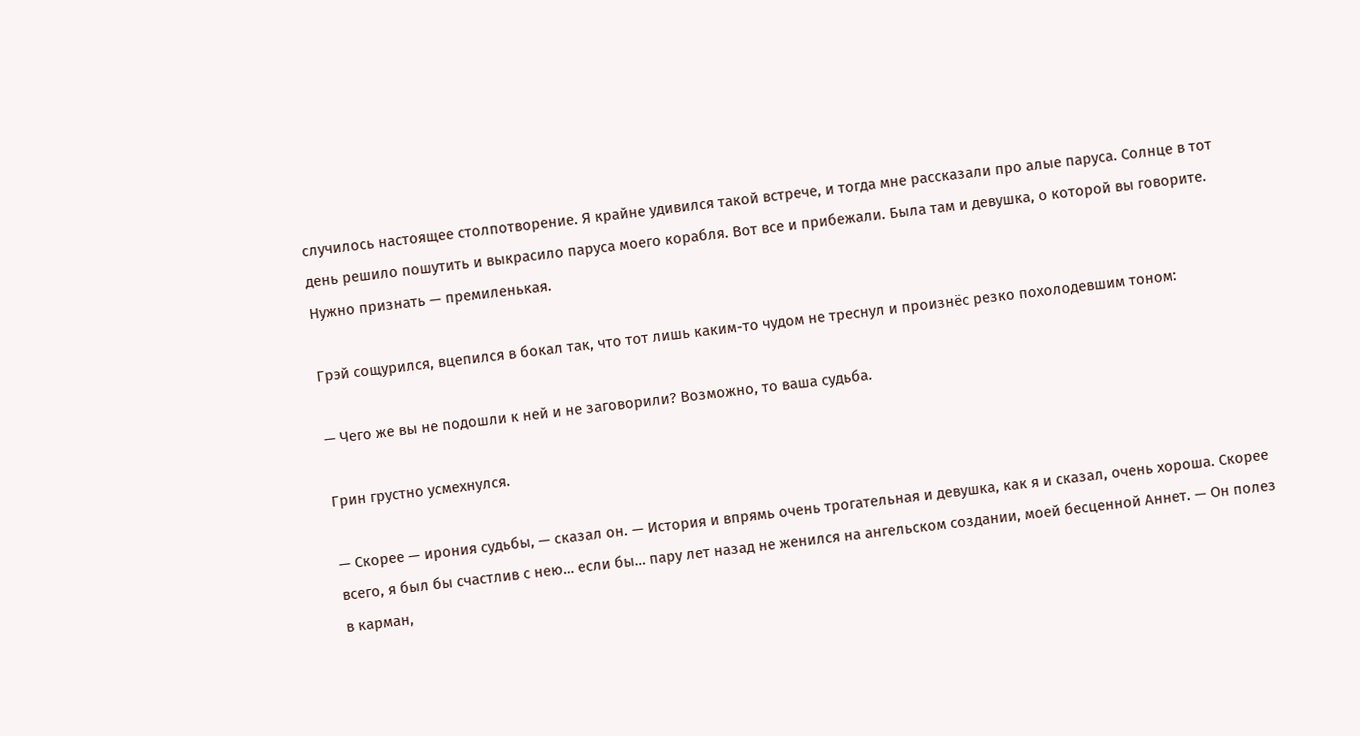случилось настоящее столпотворение. Я крайне удивился такой встрече, и тогда мне рассказали про алые паруса. Солнце в тот день решило пошутить и выкрасило паруса моего корабля. Вот все и прибежали. Была там и девушка, о которой вы говорите. Нужно признать — премиленькая.

Грэй сощурился, вцепился в бокал так, что тот лишь каким-то чудом не треснул и произнёс резко похолодевшим тоном:

— Чего же вы не подошли к ней и не заговорили? Возможно, то ваша судьба.

Грин грустно усмехнулся.

— Скорее — ирония судьбы, — сказал он. — История и впрямь очень трогательная и девушка, как я и сказал, очень хороша. Скорее всего, я был бы счастлив с нею… если бы… пару лет назад не женился на ангельском создании, моей бесценной Аннет. — Он полез в карман,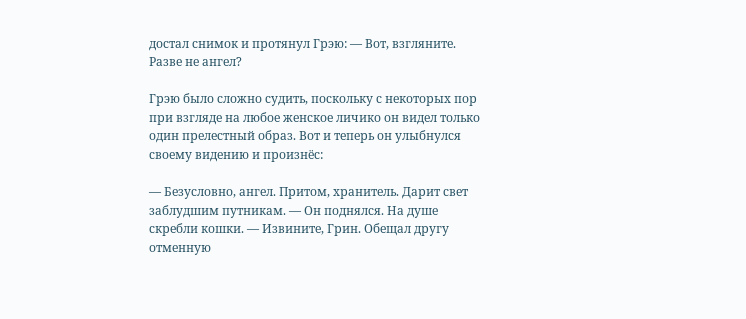достал снимок и протянул Грэю: — Вот, взгляните. Разве не ангел?

Грэю было сложно судить, поскольку с некоторых пор при взгляде на любое женское личико он видел только один прелестный образ. Вот и теперь он улыбнулся своему видению и произнёс:

— Безусловно, ангел. Притом, хранитель. Дарит свет заблудшим путникам. — Он поднялся. На душе скребли кошки. — Извините, Грин. Обещал другу отменную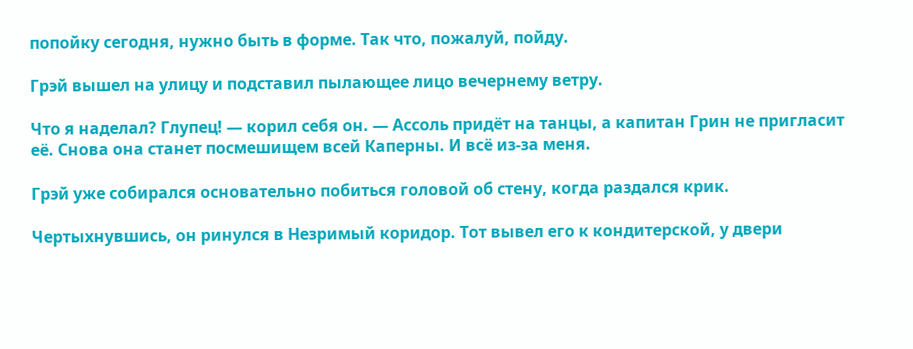попойку сегодня, нужно быть в форме. Так что, пожалуй, пойду.

Грэй вышел на улицу и подставил пылающее лицо вечернему ветру.

Что я наделал? Глупец! — корил себя он. — Ассоль придёт на танцы, а капитан Грин не пригласит её. Снова она станет посмешищем всей Каперны. И всё из-за меня.

Грэй уже собирался основательно побиться головой об стену, когда раздался крик.

Чертыхнувшись, он ринулся в Незримый коридор. Тот вывел его к кондитерской, у двери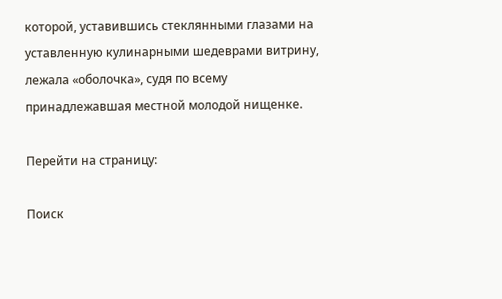которой, уставившись стеклянными глазами на уставленную кулинарными шедеврами витрину, лежала «оболочка», судя по всему принадлежавшая местной молодой нищенке.

Перейти на страницу:

Поиск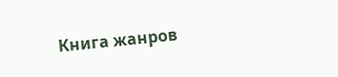Книга жанров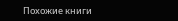Похожие книги